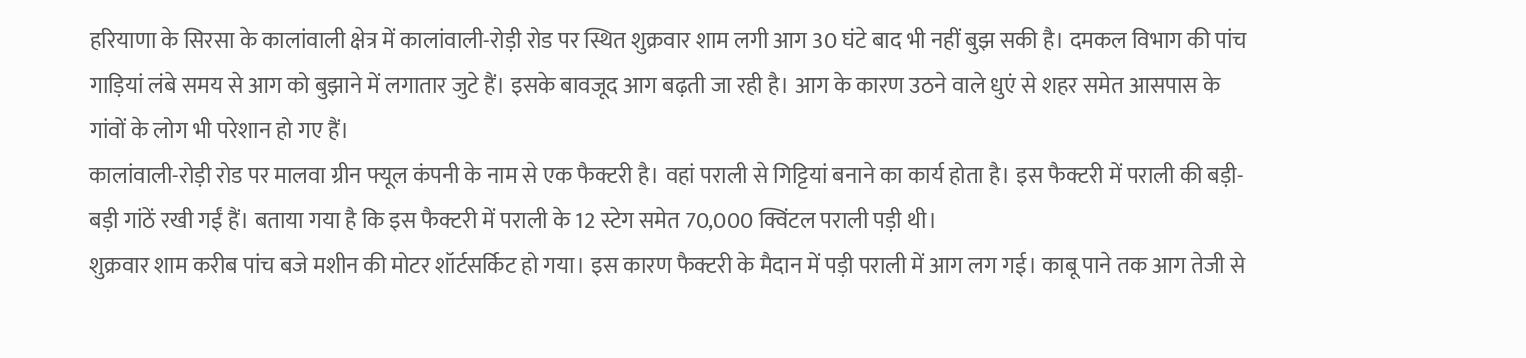हरियाणा के सिरसा के कालांवाली क्षेत्र में कालांवाली-रोड़ी रोड पर स्थित शुक्रवार शाम लगी आग 30 घंटे बाद भी नहीं बुझ सकी है। दमकल विभाग की पांच गाड़ियां लंबे समय से आग को बुझाने में लगातार जुटे हैं। इसके बावजूद आग बढ़ती जा रही है। आग के कारण उठने वाले धुएं से शहर समेत आसपास के गांवों के लोग भी परेशान हो गए हैं।
कालांवाली-रोड़ी रोड पर मालवा ग्रीन फ्यूल कंपनी के नाम से एक फैक्टरी है। वहां पराली से गिट्टियां बनाने का कार्य होता है। इस फैक्टरी में पराली की बड़ी-बड़ी गांठें रखी गईं हैं। बताया गया है कि इस फैक्टरी में पराली के 12 स्टेग समेत 70,000 क्विंटल पराली पड़ी थी।
शुक्रवार शाम करीब पांच बजे मशीन की मोटर शॉर्टसर्किट हो गया। इस कारण फैक्टरी के मैदान में पड़ी पराली में आग लग गई। काबू पाने तक आग तेजी से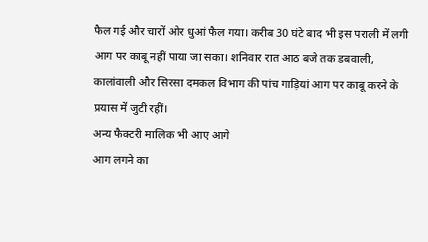फैल गई और चारों ओर धुआं फैल गया। करीब 30 घंटे बाद भी इस पराली में लगी आग पर काबू नहीं पाया जा सका। शनिवार रात आठ बजे तक डबवाली, कालांवाली और सिरसा दमकल विभाग की पांच गाड़ियां आग पर काबू करने के प्रयास में जुटी रहीं।
अन्य फैक्टरी मालिक भी आए आगे
आग लगने का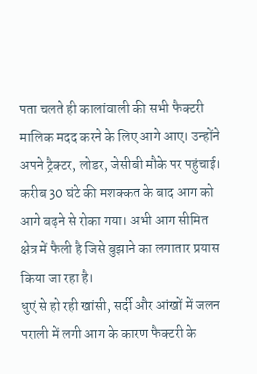पता चलते ही कालांवाली की सभी फैक्टरी मालिक मदद करने के लिए आगे आए। उन्होंने अपने ट्रैक्टर, लोडर, जेसीबी मौके पर पहुंचाई। करीब 30 घंटे की मशक्कत के बाद आग को आगे बढ़ने से रोका गया। अभी आग सीमित क्षेत्र में फैली है जिसे बुझाने का लगातार प्रयास किया जा रहा है।
धुएं से हो रही खांसी, सर्दी और आंखों में जलन
पराली में लगी आग के कारण फैक्टरी के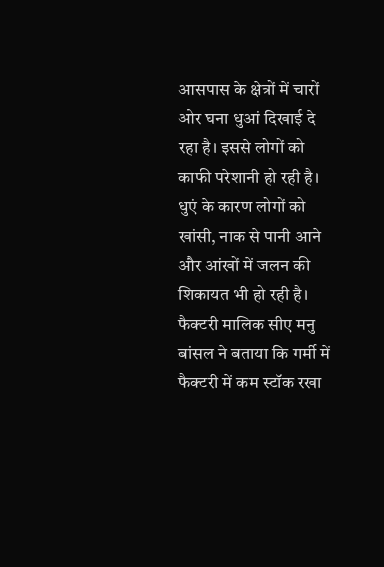आसपास के क्षेत्रों में चारों ओर घना धुआं दिखाई दे रहा है। इससे लोगों को काफी परेशानी हो रही है। धुएं के कारण लोगों को खांसी, नाक से पानी आने और आंखों में जलन की शिकायत भी हो रही है।
फैक्टरी मालिक सीए मनु बांसल ने बताया कि गर्मी में फैक्टरी में कम स्टॉक रखा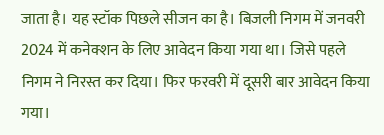जाता है। यह स्टॉक पिछले सीजन का है। बिजली निगम में जनवरी 2024 में कनेक्शन के लिए आवेदन किया गया था। जिसे पहले निगम ने निरस्त कर दिया। फिर फरवरी में दूसरी बार आवेदन किया गया।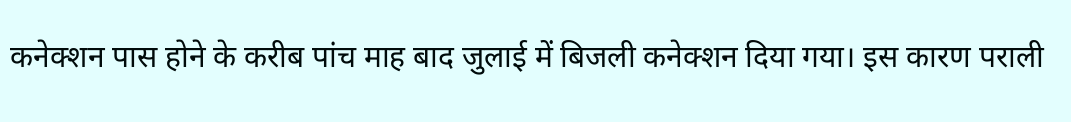कनेक्शन पास होने के करीब पांच माह बाद जुलाई में बिजली कनेक्शन दिया गया। इस कारण पराली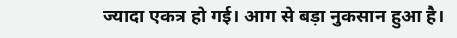ज्यादा एकत्र हो गई। आग से बड़ा नुकसान हुआ है।